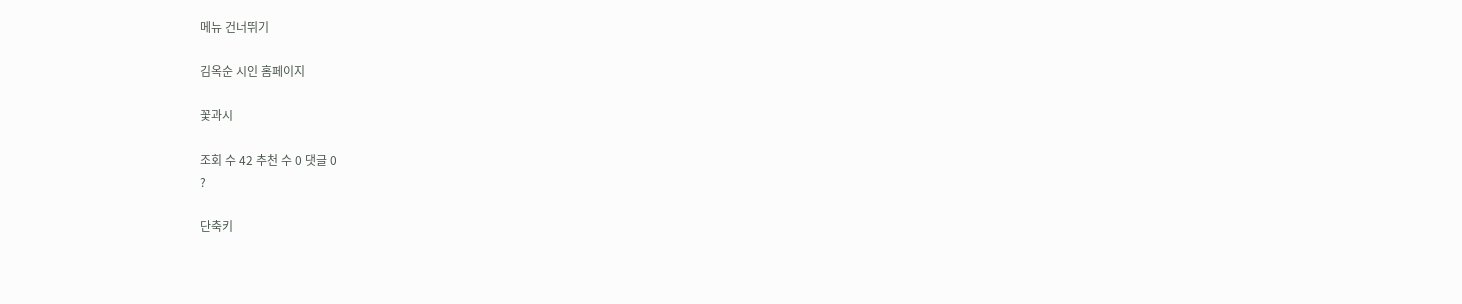메뉴 건너뛰기

김옥순 시인 홈페이지

꽃과시

조회 수 42 추천 수 0 댓글 0
?

단축키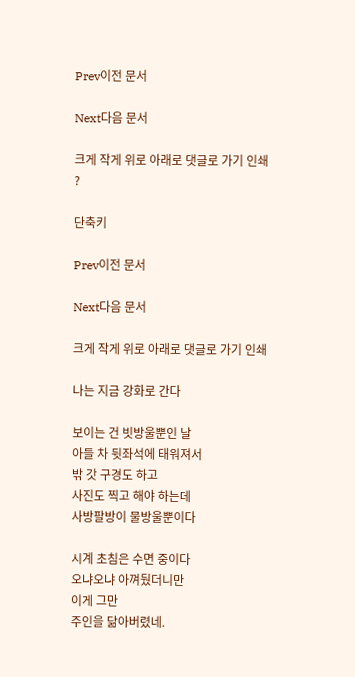Prev이전 문서

Next다음 문서

크게 작게 위로 아래로 댓글로 가기 인쇄
?

단축키

Prev이전 문서

Next다음 문서

크게 작게 위로 아래로 댓글로 가기 인쇄

나는 지금 강화로 간다

보이는 건 빗방울뿐인 날
아들 차 뒷좌석에 태워져서
밖 갓 구경도 하고
사진도 찍고 해야 하는데
사방팔방이 물방울뿐이다

시계 초침은 수면 중이다
오냐오냐 아껴뒀더니만
이게 그만
주인을 닮아버렸네.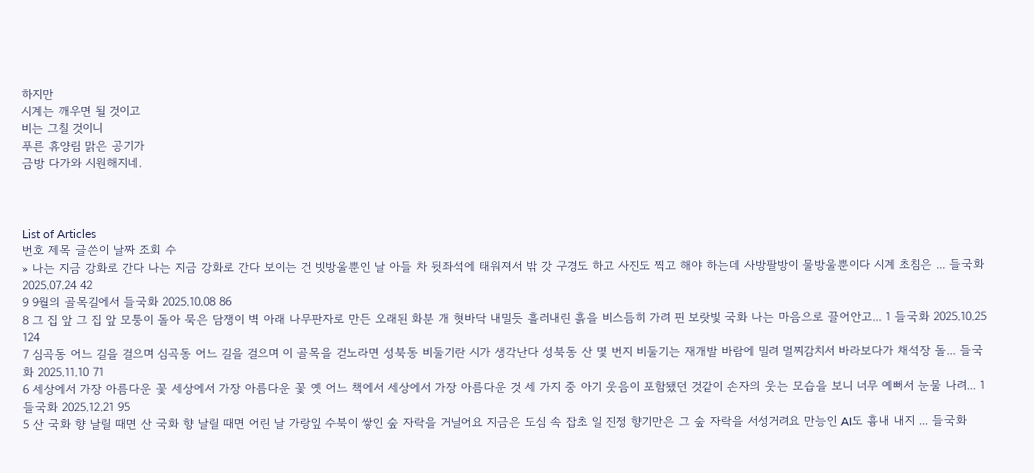하지만
시계는 깨우면 될 것이고
비는 그칠 것이니
푸른 휴양림 맑은 공기가
금방 다가와 시원해지네.



List of Articles
번호 제목 글쓴이 날짜 조회 수
» 나는 지금 강화로 간다 나는 지금 강화로 간다 보이는 건 빗방울뿐인 날 아들 차 뒷좌석에 태워져서 밖 갓 구경도 하고 사진도 찍고 해야 하는데 사방팔방이 물방울뿐이다 시계 초침은 ... 들국화 2025.07.24 42
9 9월의 골목길에서 들국화 2025.10.08 86
8 그 집 앞 그 집 앞 모퉁이 돌아 묵은 담쟁이 벽 아래 나무판자로 만든 오래된 화분 개 혓바닥 내밀듯 흘러내린 흙을 비스듬히 가려 핀 보랏빛 국화 나는 마음으로 끌어안고... 1 들국화 2025.10.25 124
7 심곡동 어느 길을 걸으며 심곡동 어느 길을 걸으며 이 골목을 걷노라면 성북동 비둘기란 시가 생각난다 성북동 산 몇 번지 비둘기는 재개발 바람에 밀려 멀찌감치서 바라보다가 채석장 돌... 들국화 2025.11.10 71
6 세상에서 가장 아름다운 꽃 세상에서 가장 아름다운 꽃 옛 어느 책에서 세상에서 가장 아름다운 것 세 가지 중 아기 웃음이 포함됐던 것같이 손자의 웃는 모습을 보니 너무 예뻐서 눈물 나려... 1 들국화 2025.12.21 95
5 산 국화 향 날릴 때면 산 국화 향 날릴 때면 어린 날 가랑잎 수북이 쌓인 숲 자락을 거닐어요 지금은 도심 속 잡초 일 진정 향기만은 그 숲 자락을 서성거려요 만능인 AI도 흉내 내지 ... 들국화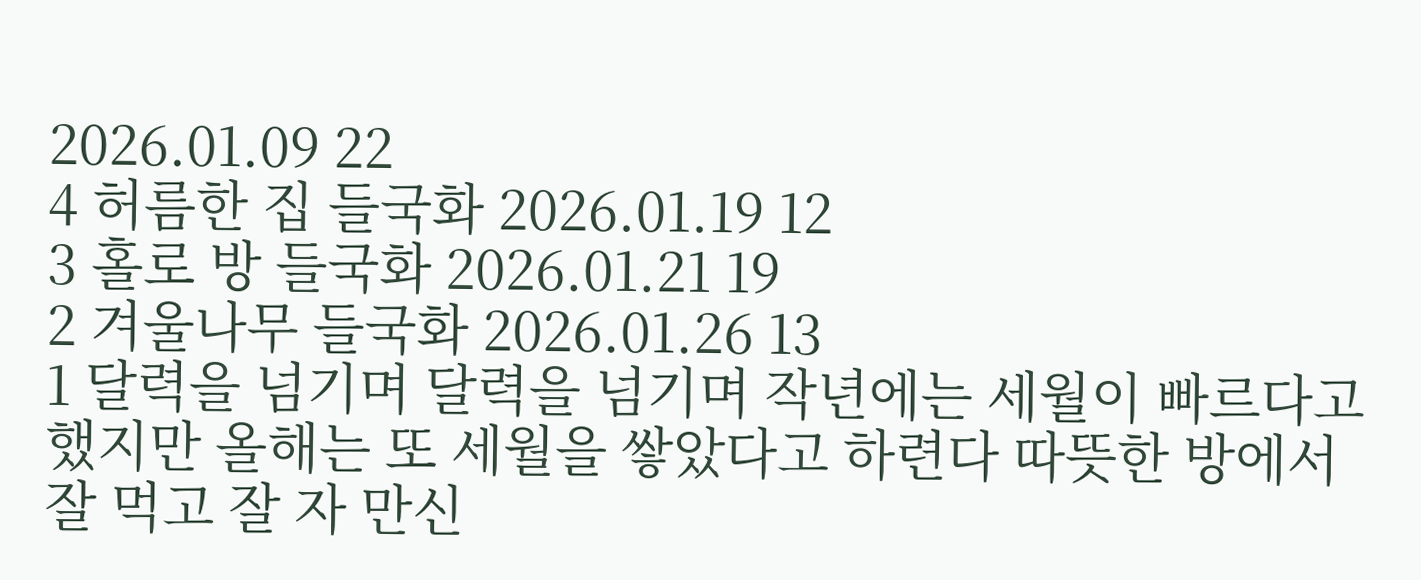2026.01.09 22
4 허름한 집 들국화 2026.01.19 12
3 홀로 방 들국화 2026.01.21 19
2 겨울나무 들국화 2026.01.26 13
1 달력을 넘기며 달력을 넘기며 작년에는 세월이 빠르다고 했지만 올해는 또 세월을 쌓았다고 하련다 따뜻한 방에서 잘 먹고 잘 자 만신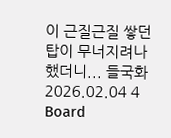이 근질근질 쌓던 탑이 무너지려나 했더니... 들국화 2026.02.04 4
Board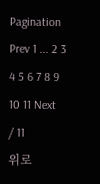Pagination Prev 1 ... 2 3 4 5 6 7 8 9 10 11 Next
/ 11
위로